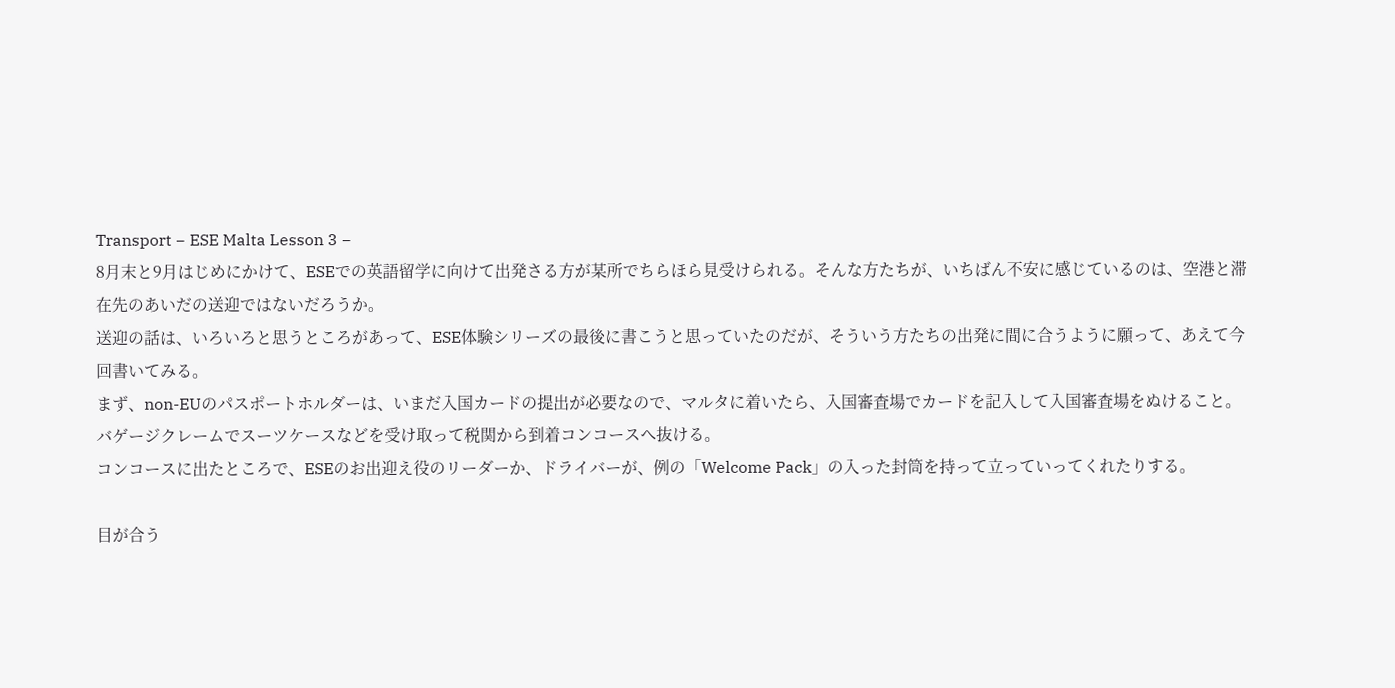Transport − ESE Malta Lesson 3 −
8月末と9月はじめにかけて、ESEでの英語留学に向けて出発さる方が某所でちらほら見受けられる。そんな方たちが、いちばん不安に感じているのは、空港と滞在先のあいだの送迎ではないだろうか。
送迎の話は、いろいろと思うところがあって、ESE体験シリーズの最後に書こうと思っていたのだが、そういう方たちの出発に間に合うように願って、あえて今回書いてみる。
まず、non-EUのパスポートホルダーは、いまだ入国カードの提出が必要なので、マルタに着いたら、入国審査場でカードを記入して入国審査場をぬけること。バゲージクレームでスーツケースなどを受け取って税関から到着コンコースへ抜ける。
コンコースに出たところで、ESEのお出迎え役のリーダーか、ドライバーが、例の「Welcome Pack」の入った封筒を持って立っていってくれたりする。

目が合う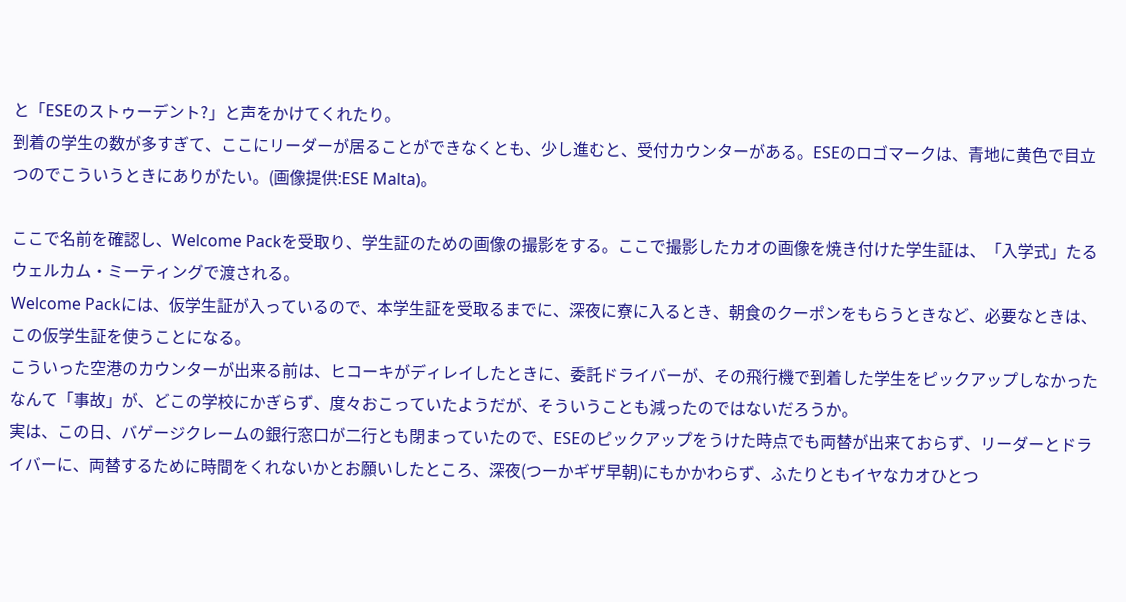と「ESEのストゥーデント?」と声をかけてくれたり。
到着の学生の数が多すぎて、ここにリーダーが居ることができなくとも、少し進むと、受付カウンターがある。ESEのロゴマークは、青地に黄色で目立つのでこういうときにありがたい。(画像提供:ESE Malta)。

ここで名前を確認し、Welcome Packを受取り、学生証のための画像の撮影をする。ここで撮影したカオの画像を焼き付けた学生証は、「入学式」たるウェルカム・ミーティングで渡される。
Welcome Packには、仮学生証が入っているので、本学生証を受取るまでに、深夜に寮に入るとき、朝食のクーポンをもらうときなど、必要なときは、この仮学生証を使うことになる。
こういった空港のカウンターが出来る前は、ヒコーキがディレイしたときに、委託ドライバーが、その飛行機で到着した学生をピックアップしなかったなんて「事故」が、どこの学校にかぎらず、度々おこっていたようだが、そういうことも減ったのではないだろうか。
実は、この日、バゲージクレームの銀行窓口が二行とも閉まっていたので、ESEのピックアップをうけた時点でも両替が出来ておらず、リーダーとドライバーに、両替するために時間をくれないかとお願いしたところ、深夜(つーかギザ早朝)にもかかわらず、ふたりともイヤなカオひとつ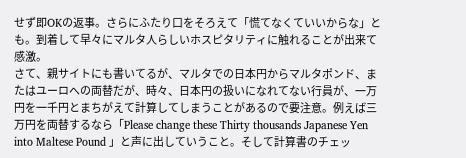せず即OKの返事。さらにふたり口をそろえて「慌てなくていいからな」とも。到着して早々にマルタ人らしいホスピタリティに触れることが出来て感激。
さて、親サイトにも書いてるが、マルタでの日本円からマルタポンド、またはユーロへの両替だが、時々、日本円の扱いになれてない行員が、一万円を一千円とまちがえて計算してしまうことがあるので要注意。例えば三万円を両替するなら「Please change these Thirty thousands Japanese Yen into Maltese Pound 」と声に出していうこと。そして計算書のチェッ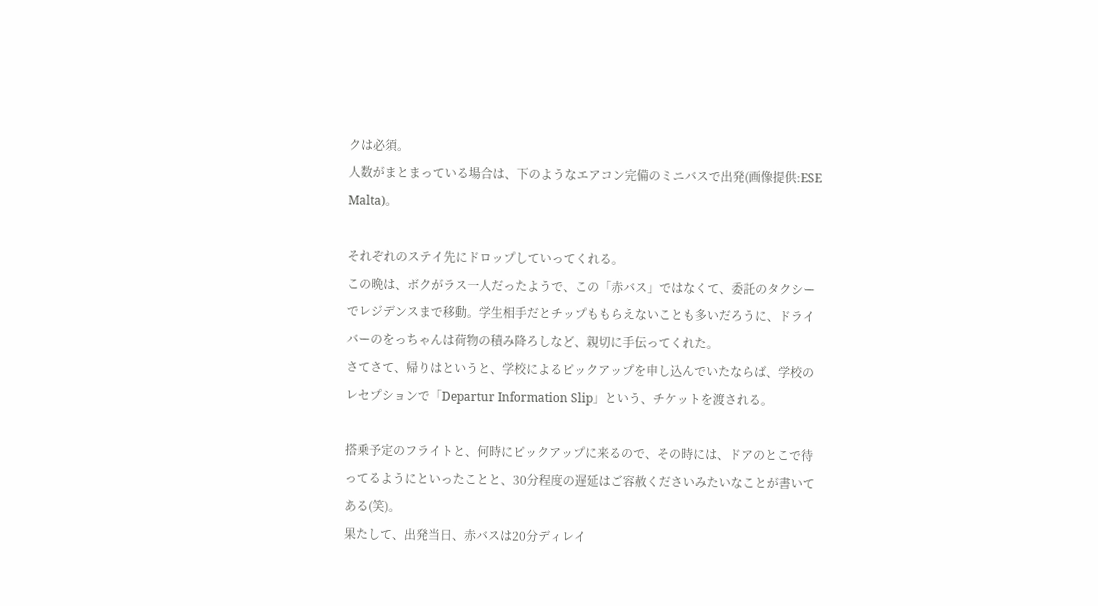クは必須。
人数がまとまっている場合は、下のようなエアコン完備のミニバスで出発(画像提供:ESE Malta)。

それぞれのステイ先にドロップしていってくれる。
この晩は、ボクがラス一人だったようで、この「赤バス」ではなくて、委託のタクシーでレジデンスまで移動。学生相手だとチップももらえないことも多いだろうに、ドライバーのをっちゃんは荷物の積み降ろしなど、親切に手伝ってくれた。
さてさて、帰りはというと、学校によるピックアップを申し込んでいたならば、学校のレセプションで「Departur Information Slip」という、チケットを渡される。

搭乗予定のフライトと、何時にピックアップに来るので、その時には、ドアのとこで待ってるようにといったことと、30分程度の遅延はご容赦くださいみたいなことが書いてある(笑)。
果たして、出発当日、赤バスは20分ディレイ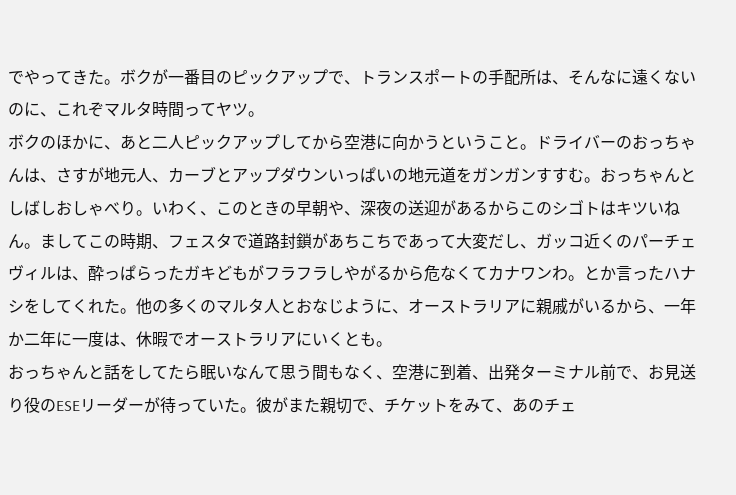でやってきた。ボクが一番目のピックアップで、トランスポートの手配所は、そんなに遠くないのに、これぞマルタ時間ってヤツ。
ボクのほかに、あと二人ピックアップしてから空港に向かうということ。ドライバーのおっちゃんは、さすが地元人、カーブとアップダウンいっぱいの地元道をガンガンすすむ。おっちゃんとしばしおしゃべり。いわく、このときの早朝や、深夜の送迎があるからこのシゴトはキツいねん。ましてこの時期、フェスタで道路封鎖があちこちであって大変だし、ガッコ近くのパーチェヴィルは、酔っぱらったガキどもがフラフラしやがるから危なくてカナワンわ。とか言ったハナシをしてくれた。他の多くのマルタ人とおなじように、オーストラリアに親戚がいるから、一年か二年に一度は、休暇でオーストラリアにいくとも。
おっちゃんと話をしてたら眠いなんて思う間もなく、空港に到着、出発ターミナル前で、お見送り役のESEリーダーが待っていた。彼がまた親切で、チケットをみて、あのチェ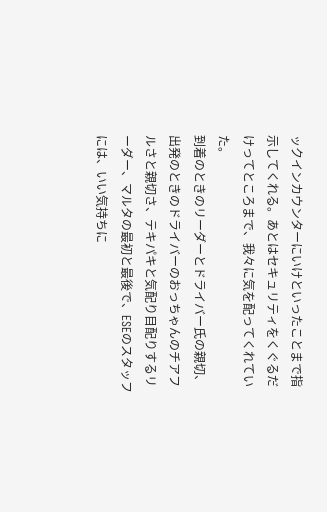ックインカウンターにいけといったことまで指示してくれる。あとはセキュリティをくぐるだけってところまで、我々に気を配ってくれていた。
到着のときのリーダーとドライバー氏の親切、出発のときのドライバーのおっちゃんのチアフルさと親切さ、テキパキと気配り目配りするリーダー、マルタの最初と最後で、ESEのスタッフには、いい気持ちに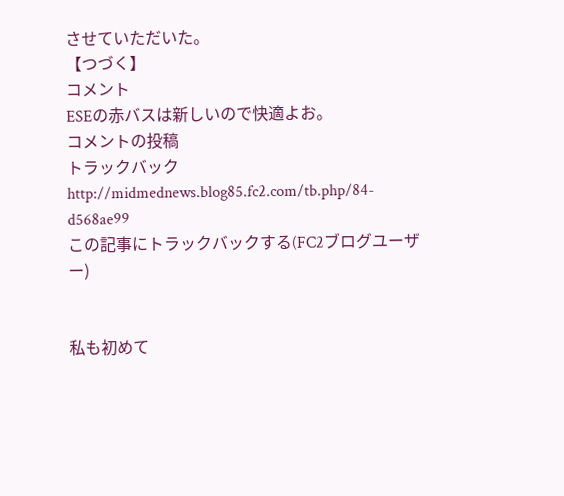させていただいた。
【つづく】
コメント
ESEの赤バスは新しいので快適よお。
コメントの投稿
トラックバック
http://midmednews.blog85.fc2.com/tb.php/84-d568ae99
この記事にトラックバックする(FC2ブログユーザー)


私も初めて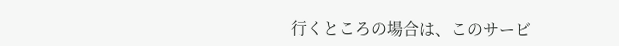行くところの場合は、このサービ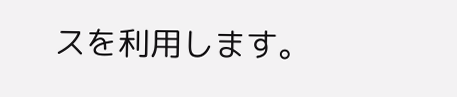スを利用します。